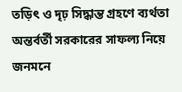তড়িৎ ও দৃঢ় সিদ্ধান্ত গ্রহণে ব্যর্থতা অন্তর্বর্তী সরকারের সাফল্য নিয়ে জনমনে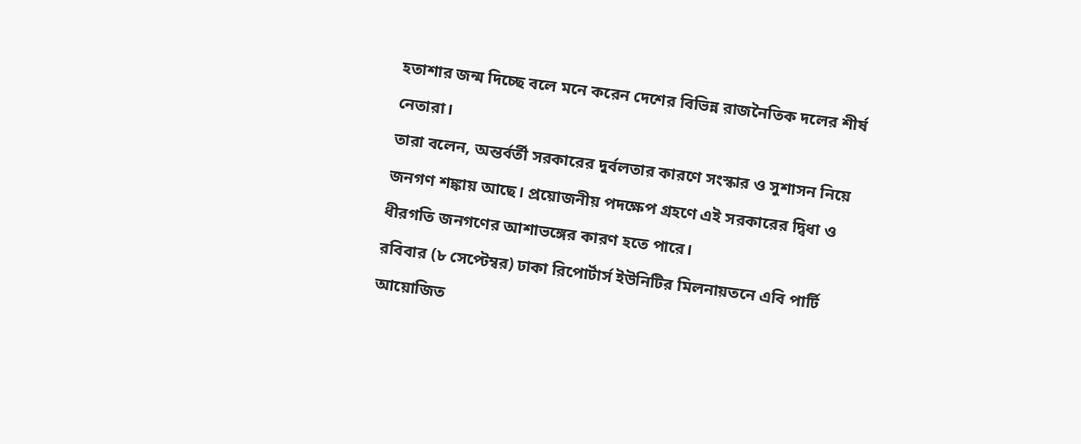হতাশার জন্ম দিচ্ছে বলে মনে করেন দেশের বিভিন্ন রাজনৈতিক দলের শীর্ষ নেতারা।
তারা বলেন, অন্তর্বর্তী সরকারের দুর্বলতার কারণে সংস্কার ও সুশাসন নিয়ে জনগণ শঙ্কায় আছে। প্রয়োজনীয় পদক্ষেপ গ্রহণে এই সরকারের দ্বিধা ও ধীরগতি জনগণের আশাভঙ্গের কারণ হতে পারে।
রবিবার (৮ সেপ্টেম্বর) ঢাকা রিপোর্টার্স ইউনিটির মিলনায়তনে এবি পার্টি আয়োজিত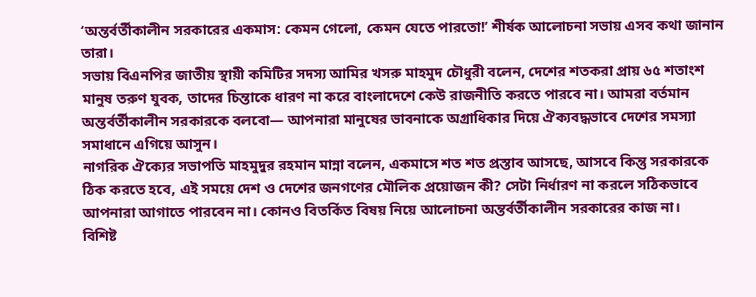‘অন্তর্বর্তীকালীন সরকারের একমাস: কেমন গেলো, কেমন যেতে পারতো!’ শীর্ষক আলোচনা সভায় এসব কথা জানান তারা।
সভায় বিএনপির জাতীয় স্থায়ী কমিটির সদস্য আমির খসরু মাহমুদ চৌধুরী বলেন, দেশের শতকরা প্রায় ৬৫ শতাংশ মানুষ তরুণ যুবক, তাদের চিন্তাকে ধারণ না করে বাংলাদেশে কেউ রাজনীতি করতে পারবে না। আমরা বর্তমান অন্তর্বর্তীকালীন সরকারকে বলবো— আপনারা মানুষের ভাবনাকে অগ্রাধিকার দিয়ে ঐক্যবদ্ধভাবে দেশের সমস্যা সমাধানে এগিয়ে আসুন।
নাগরিক ঐক্যের সভাপতি মাহমুদুর রহমান মান্না বলেন, একমাসে শত শত প্রস্তাব আসছে, আসবে কিন্তু সরকারকে ঠিক করতে হবে, এই সময়ে দেশ ও দেশের জনগণের মৌলিক প্রয়োজন কী? সেটা নির্ধারণ না করলে সঠিকভাবে আপনারা আগাতে পারবেন না। কোনও বিতর্কিত বিষয় নিয়ে আলোচনা অন্তর্বর্তীকালীন সরকারের কাজ না।
বিশিষ্ট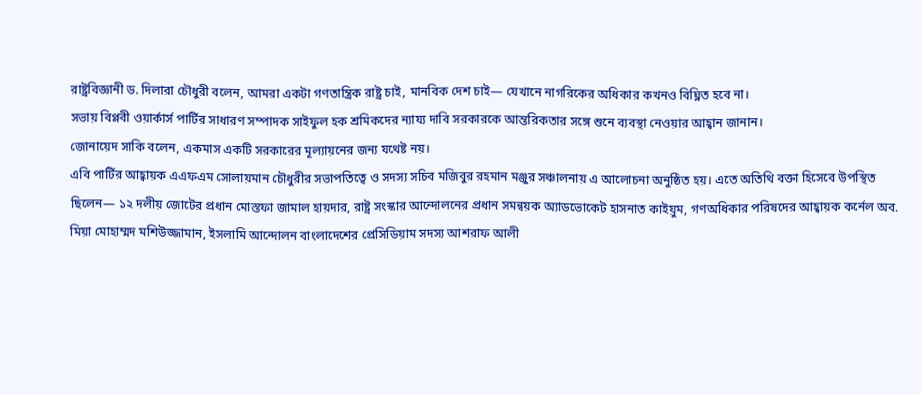রাষ্ট্রবিজ্ঞানী ড. দিলারা চৌধুরী বলেন, আমরা একটা গণতান্ত্রিক রাষ্ট্র চাই, মানবিক দেশ চাই— যেখানে নাগরিকের অধিকার কখনও বিঘ্নিত হবে না।
সভায় বিপ্লবী ওয়ার্কার্স পার্টির সাধারণ সম্পাদক সাইফুল হক শ্রমিকদের ন্যায্য দাবি সরকারকে আন্তরিকতার সঙ্গে শুনে ব্যবস্থা নেওয়ার আহ্বান জানান।
জোনায়েদ সাকি বলেন, একমাস একটি সরকারের মূল্যায়নের জন্য যথেষ্ট নয়।
এবি পার্টির আহ্বায়ক এএফএম সোলায়মান চৌধুরীর সভাপতিত্বে ও সদস্য সচিব মজিবুর রহমান মঞ্জুর সঞ্চালনায় এ আলোচনা অনুষ্ঠিত হয়। এতে অতিথি বক্তা হিসেবে উপস্থিত ছিলেন— ১২ দলীয় জোটের প্রধান মোস্তফা জামাল হায়দার, রাষ্ট্র সংস্কার আন্দোলনের প্রধান সমন্বয়ক অ্যাডভোকেট হাসনাত কাইয়ুম, গণঅধিকার পরিষদের আহ্বায়ক কর্নেল অব. মিয়া মোহাম্মদ মশিউজ্জামান, ইসলামি আন্দোলন বাংলাদেশের প্রেসিডিয়াম সদস্য আশরাফ আলী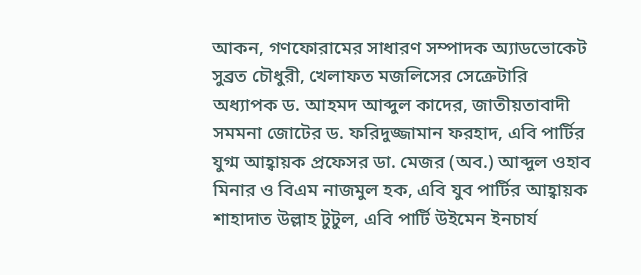আকন, গণফোরামের সাধারণ সম্পাদক অ্যাডভোকেট সুব্রত চৌধুরী, খেলাফত মজলিসের সেক্রেটারি অধ্যাপক ড. আহমদ আব্দুল কাদের, জাতীয়তাবাদী সমমনা জোটের ড. ফরিদুজ্জামান ফরহাদ, এবি পার্টির যুগ্ম আহ্বায়ক প্রফেসর ডা. মেজর (অব.) আব্দুল ওহাব মিনার ও বিএম নাজমুল হক, এবি যুব পার্টির আহ্বায়ক শাহাদাত উল্লাহ টুটুল, এবি পার্টি উইমেন ইনচার্য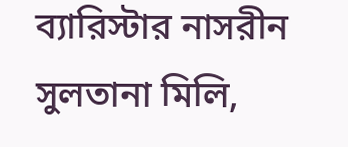ব্যারিস্টার নাসরীন সুলতানা মিলি,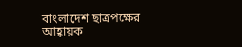বাংলাদেশ ছাত্রপক্ষের আহ্বায়ক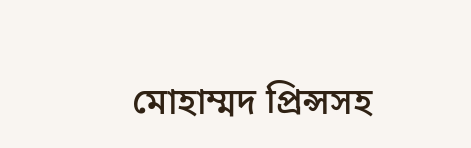মোহাম্মদ প্রিন্সসহ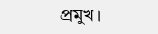প্রমুখ।